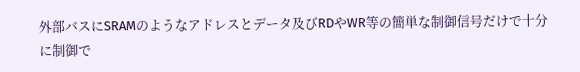外部バスにSRAMのようなアドレスとデータ及びRDやWR等の簡単な制御信号だけで十分に制御で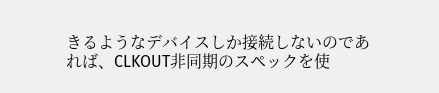きるようなデバイスしか接続しないのであれば、CLKOUT非同期のスペックを使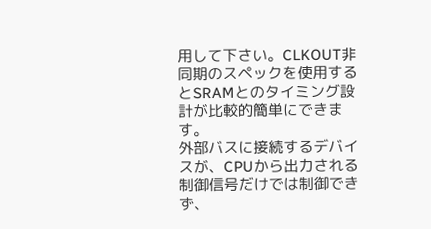用して下さい。CLKOUT非同期のスペックを使用するとSRAMとのタイミング設計が比較的簡単にできます。
外部バスに接続するデバイスが、CPUから出力される制御信号だけでは制御できず、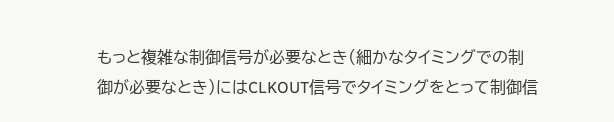もっと複雑な制御信号が必要なとき(細かなタイミングでの制御が必要なとき)にはCLKOUT信号でタイミングをとって制御信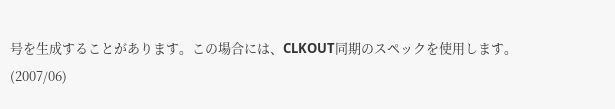号を生成することがあります。この場合には、CLKOUT同期のスペックを使用します。
(2007/06)